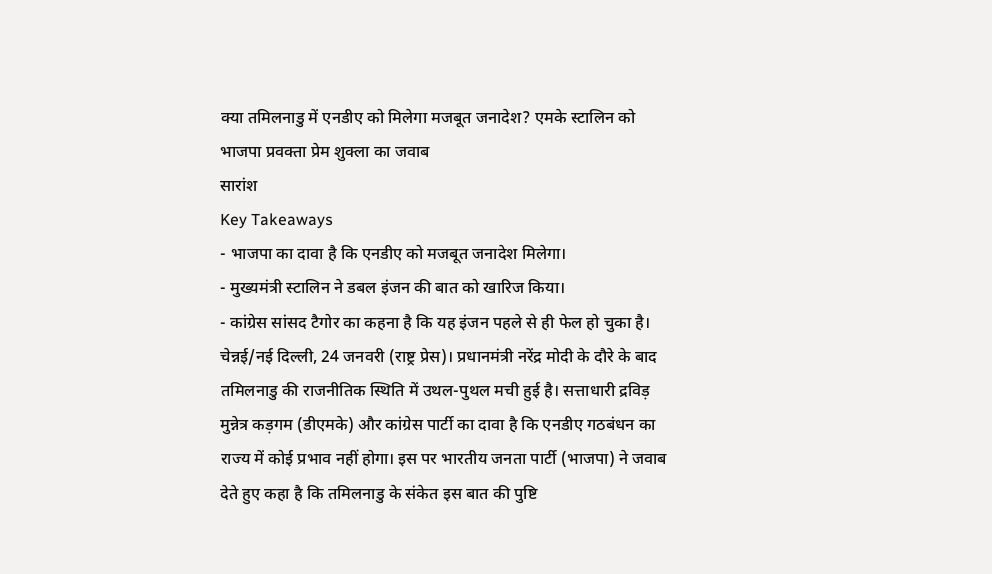क्या तमिलनाडु में एनडीए को मिलेगा मजबूत जनादेश? एमके स्टालिन को भाजपा प्रवक्ता प्रेम शुक्ला का जवाब
सारांश
Key Takeaways
- भाजपा का दावा है कि एनडीए को मजबूत जनादेश मिलेगा।
- मुख्यमंत्री स्टालिन ने डबल इंजन की बात को खारिज किया।
- कांग्रेस सांसद टैगोर का कहना है कि यह इंजन पहले से ही फेल हो चुका है।
चेन्नई/नई दिल्ली, 24 जनवरी (राष्ट्र प्रेस)। प्रधानमंत्री नरेंद्र मोदी के दौरे के बाद तमिलनाडु की राजनीतिक स्थिति में उथल-पुथल मची हुई है। सत्ताधारी द्रविड़ मुन्नेत्र कड़गम (डीएमके) और कांग्रेस पार्टी का दावा है कि एनडीए गठबंधन का राज्य में कोई प्रभाव नहीं होगा। इस पर भारतीय जनता पार्टी (भाजपा) ने जवाब देते हुए कहा है कि तमिलनाडु के संकेत इस बात की पुष्टि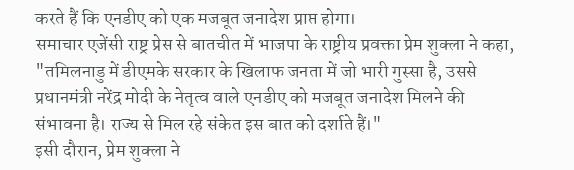करते हैं कि एनडीए को एक मजबूत जनादेश प्राप्त होगा।
समाचार एजेंसी राष्ट्र प्रेस से बातचीत में भाजपा के राष्ट्रीय प्रवक्ता प्रेम शुक्ला ने कहा, "तमिलनाडु में डीएमके सरकार के खिलाफ जनता में जो भारी गुस्सा है, उससे प्रधानमंत्री नरेंद्र मोदी के नेतृत्व वाले एनडीए को मजबूत जनादेश मिलने की संभावना है। राज्य से मिल रहे संकेत इस बात को दर्शाते हैं।"
इसी दौरान, प्रेम शुक्ला ने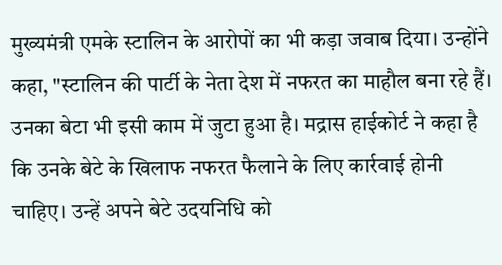मुख्यमंत्री एमके स्टालिन के आरोपों का भी कड़ा जवाब दिया। उन्होंने कहा, "स्टालिन की पार्टी के नेता देश में नफरत का माहौल बना रहे हैं। उनका बेटा भी इसी काम में जुटा हुआ है। मद्रास हाईकोर्ट ने कहा है कि उनके बेटे के खिलाफ नफरत फैलाने के लिए कार्रवाई होनी चाहिए। उन्हें अपने बेटे उदयनिधि को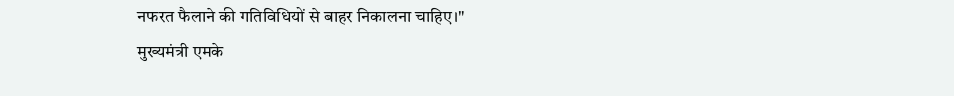नफरत फैलाने की गतिविधियों से बाहर निकालना चाहिए।"
मुख्यमंत्री एमके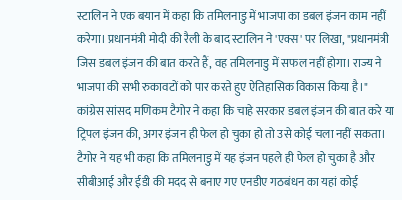स्टालिन ने एक बयान में कहा कि तमिलनाडु में भाजपा का डबल इंजन काम नहीं करेगा। प्रधानमंत्री मोदी की रैली के बाद स्टालिन ने 'एक्स' पर लिखा, "प्रधानमंत्री जिस डबल इंजन की बात करते हैं, वह तमिलनाडु में सफल नहीं होगा। राज्य ने भाजपा की सभी रुकावटों को पार करते हुए ऐतिहासिक विकास किया है।"
कांग्रेस सांसद मणिकम टैगोर ने कहा कि चाहे सरकार डबल इंजन की बात करे या ट्रिपल इंजन की, अगर इंजन ही फेल हो चुका हो तो उसे कोई चला नहीं सकता। टैगोर ने यह भी कहा कि तमिलनाडु में यह इंजन पहले ही फेल हो चुका है और सीबीआई और ईडी की मदद से बनाए गए एनडीए गठबंधन का यहां कोई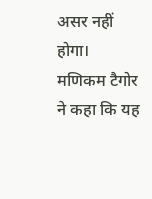असर नहीं होगा।
मणिकम टैगोर ने कहा कि यह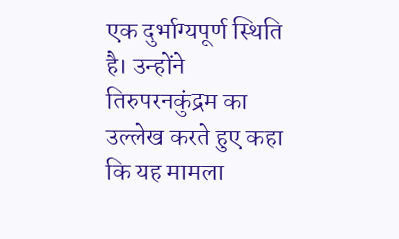एक दुर्भाग्यपूर्ण स्थिति है। उन्होंने तिरुपरनकुंद्रम का उल्लेख करते हुए कहा कि यह मामला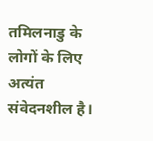तमिलनाडु के लोगों के लिए अत्यंत संवेदनशील है।